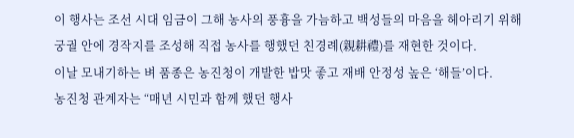이 행사는 조선 시대 임금이 그해 농사의 풍흉을 가늠하고 백성들의 마음을 헤아리기 위해 궁궐 안에 경작지를 조성해 직접 농사를 행했던 친경례(親耕禮)를 재현한 것이다.
이날 모내기하는 벼 품종은 농진청이 개발한 밥맛 좋고 재배 안정성 높은 ‘해들’이다.
농진청 관계자는 “매년 시민과 함께 했던 행사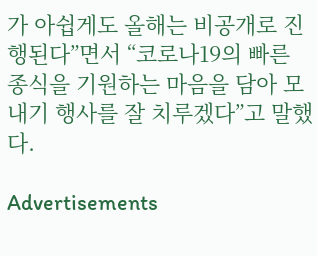가 아쉽게도 올해는 비공개로 진행된다”면서 “코로나19의 빠른 종식을 기원하는 마음을 담아 모내기 행사를 잘 치루겠다”고 말했다.

Advertisements